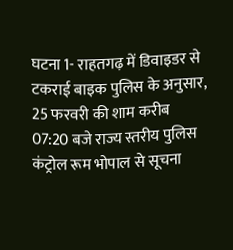घटना 1- राहतगढ़ में डिवाइडर से टकराई बाइक पुलिस के अनुसार, 25 फरवरी की शाम करीब 07:20 बजे राज्य स्तरीय पुलिस कंट्रोल रूम भोपाल से सूचना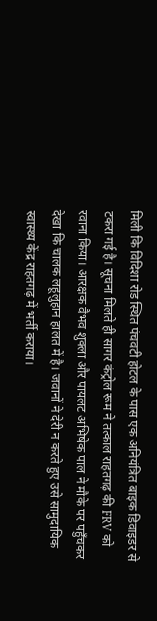मिली कि विदिशा रोड स्थित पंचवटी होटल के पास एक अनियंत्रित बाइक डिवाइडर से टकरा गई है। सूचना मिलते ही सागर कंट्रोल रूम ने तत्काल राहतगढ़ की FRV को रवाना किया। आरक्षक वैभव शुक्ला और पायलट अभिषेक पाल ने मौके पर पहुँचकर देखा कि चालक लहूलुहान हालत में है। जवानों ने देरी न करते हुए उसे सामुदायिक स्वास्थ्य केंद्र राहतगढ़ में भर्ती कराया।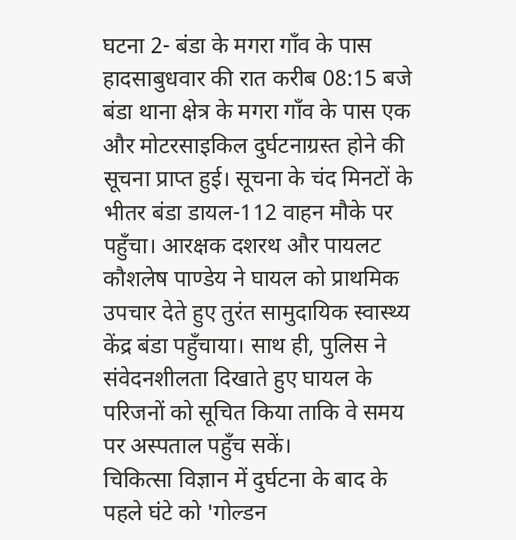घटना 2- बंडा के मगरा गाँव के पास हादसाबुधवार की रात करीब 08:15 बजे बंडा थाना क्षेत्र के मगरा गाँव के पास एक और मोटरसाइकिल दुर्घटनाग्रस्त होने की सूचना प्राप्त हुई। सूचना के चंद मिनटों के भीतर बंडा डायल-112 वाहन मौके पर पहुँचा। आरक्षक दशरथ और पायलट कौशलेष पाण्डेय ने घायल को प्राथमिक उपचार देते हुए तुरंत सामुदायिक स्वास्थ्य केंद्र बंडा पहुँचाया। साथ ही, पुलिस ने संवेदनशीलता दिखाते हुए घायल के परिजनों को सूचित किया ताकि वे समय पर अस्पताल पहुँच सकें।
चिकित्सा विज्ञान में दुर्घटना के बाद के पहले घंटे को 'गोल्डन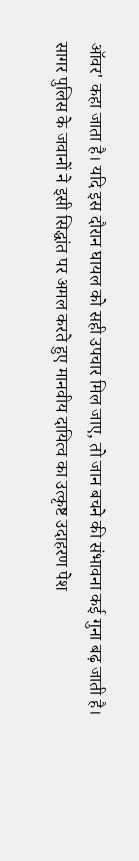ऑवर' कहा जाता है। यदि इस दौरान घायल को सही उपचार मिल जाए, तो जान बचने की संभावना कई गुना बढ़ जाती है। सागर पुलिस के जवानों ने इसी सिद्धांत पर अमल करते हुए मानवीय दायित्व का उत्कृष्ट उदाहरण पेश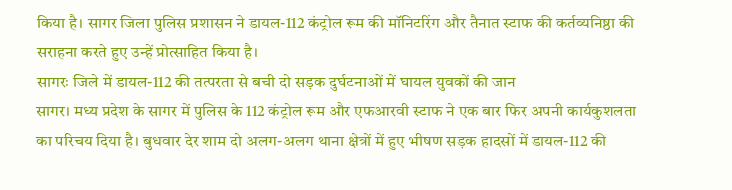किया है। सागर जिला पुलिस प्रशासन ने डायल-112 कंट्रोल रूम की मॉनिटरिंग और तैनात स्टाफ की कर्तव्यनिष्ठा की सराहना करते हुए उन्हें प्रोत्साहित किया है।
सागरः जिले में डायल-112 की तत्परता से बची दो सड़क दुर्घटनाओं में घायल युवकों की जान
सागर। मध्य प्रदेश के सागर में पुलिस के 112 कंट्रोल रूम और एफआरवी स्टाफ ने एक बार फिर अपनी कार्यकुशलता का परिचय दिया है। बुधवार देर शाम दो अलग-अलग थाना क्षेत्रों में हुए भीषण सड़क हादसों में डायल-112 की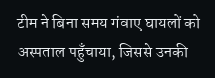टीम ने बिना समय गंवाए घायलों को अस्पताल पहुँचाया, जिससे उनकी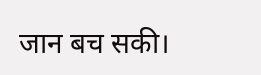जान बच सकी।